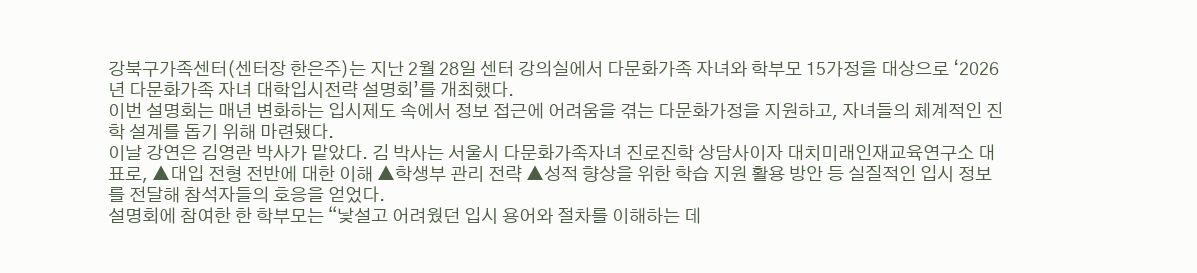강북구가족센터(센터장 한은주)는 지난 2월 28일 센터 강의실에서 다문화가족 자녀와 학부모 15가정을 대상으로 ‘2026년 다문화가족 자녀 대학입시전략 설명회’를 개최했다.
이번 설명회는 매년 변화하는 입시제도 속에서 정보 접근에 어려움을 겪는 다문화가정을 지원하고, 자녀들의 체계적인 진학 설계를 돕기 위해 마련됐다.
이날 강연은 김영란 박사가 맡았다. 김 박사는 서울시 다문화가족자녀 진로진학 상담사이자 대치미래인재교육연구소 대표로, ▲대입 전형 전반에 대한 이해 ▲학생부 관리 전략 ▲성적 향상을 위한 학습 지원 활용 방안 등 실질적인 입시 정보를 전달해 참석자들의 호응을 얻었다.
설명회에 참여한 한 학부모는 “낯설고 어려웠던 입시 용어와 절차를 이해하는 데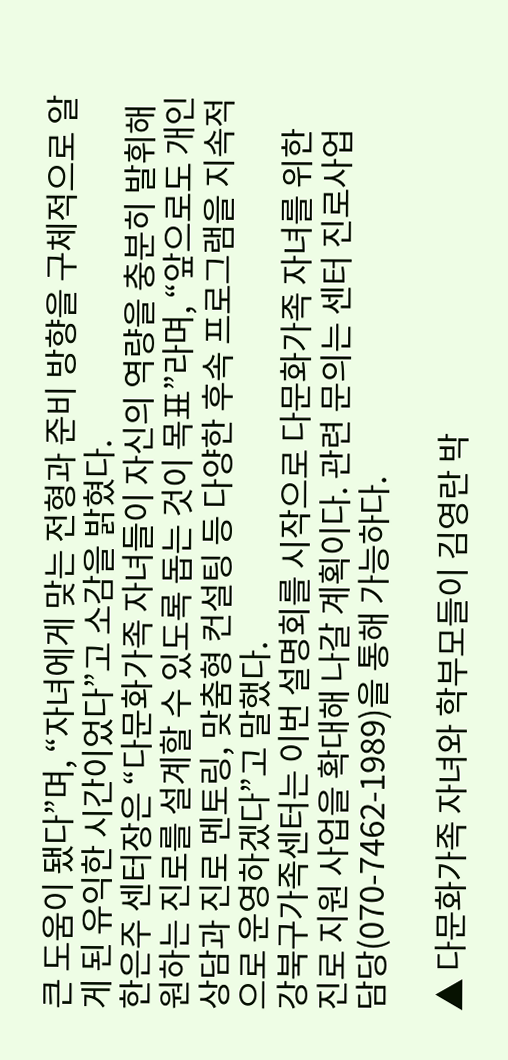큰 도움이 됐다”며, “자녀에게 맞는 전형과 준비 방향을 구체적으로 알게 된 유익한 시간이었다”고 소감을 밝혔다.
한은주 센터장은 “다문화가족 자녀들이 자신의 역량을 충분히 발휘해 원하는 진로를 설계할 수 있도록 돕는 것이 목표”라며, “앞으로도 개인 상담과 진로 멘토링, 맞춤형 컨설팅 등 다양한 후속 프로그램을 지속적으로 운영하겠다”고 말했다.
강북구가족센터는 이번 설명회를 시작으로 다문화가족 자녀를 위한 진로 지원 사업을 확대해 나갈 계획이다. 관련 문의는 센터 진로사업 담당(070-7462-1989)을 통해 가능하다.

▲ 다문화가족 자녀와 학부모들이 김영란 박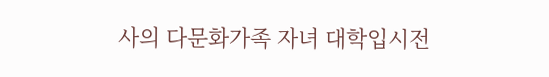사의 다문화가족 자녀 대학입시전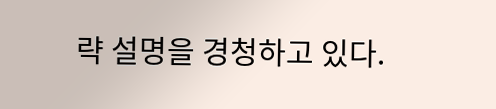략 설명을 경청하고 있다.